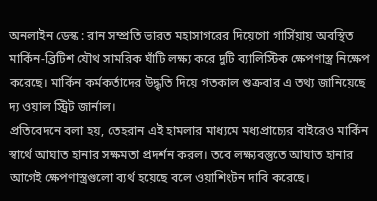অনলাইন ডেস্ক : রান সম্প্রতি ভারত মহাসাগরের দিয়েগো গার্সিয়ায় অবস্থিত মার্কিন-ব্রিটিশ যৌথ সামরিক ঘাঁটি লক্ষ্য করে দুটি ব্যালিস্টিক ক্ষেপণাস্ত্র নিক্ষেপ করেছে। মার্কিন কর্মকর্তাদের উদ্ধৃতি দিয়ে গতকাল শুক্রবার এ তথ্য জানিয়েছে দ্য ওয়াল স্ট্রিট জার্নাল।
প্রতিবেদনে বলা হয়, তেহরান এই হামলার মাধ্যমে মধ্যপ্রাচ্যের বাইরেও মার্কিন স্বার্থে আঘাত হানার সক্ষমতা প্রদর্শন করল। তবে লক্ষ্যবস্তুতে আঘাত হানার আগেই ক্ষেপণাস্ত্রগুলো ব্যর্থ হয়েছে বলে ওয়াশিংটন দাবি করেছে।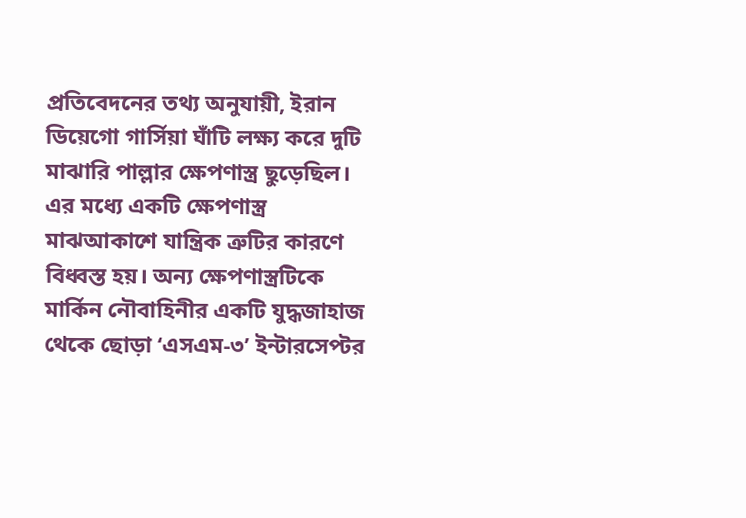প্রতিবেদনের তথ্য অনুযায়ী, ইরান ডিয়েগো গার্সিয়া ঘাঁটি লক্ষ্য করে দুটি মাঝারি পাল্লার ক্ষেপণাস্ত্র ছুড়েছিল। এর মধ্যে একটি ক্ষেপণাস্ত্র মাঝআকাশে যান্ত্রিক ত্রুটির কারণে বিধ্বস্ত হয়। অন্য ক্ষেপণাস্ত্রটিকে মার্কিন নৌবাহিনীর একটি যুদ্ধজাহাজ থেকে ছোড়া ‘এসএম-৩’ ইন্টারসেপ্টর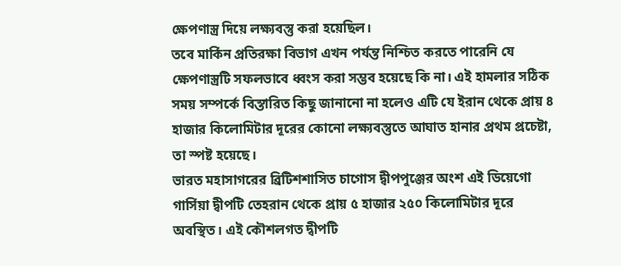ক্ষেপণাস্ত্র দিয়ে লক্ষ্যবস্তু করা হয়েছিল।
তবে মার্কিন প্রতিরক্ষা বিভাগ এখন পর্যন্ত নিশ্চিত করতে পারেনি যে ক্ষেপণাস্ত্রটি সফলভাবে ধ্বংস করা সম্ভব হয়েছে কি না। এই হামলার সঠিক সময় সম্পর্কে বিস্তারিত কিছু জানানো না হলেও এটি যে ইরান থেকে প্রায় ৪ হাজার কিলোমিটার দূরের কোনো লক্ষ্যবস্তুতে আঘাত হানার প্রথম প্রচেষ্টা, তা স্পষ্ট হয়েছে।
ভারত মহাসাগরের ব্রিটিশশাসিত চাগোস দ্বীপপুঞ্জের অংশ এই ডিয়েগো গার্সিয়া দ্বীপটি তেহরান থেকে প্রায় ৫ হাজার ২৫০ কিলোমিটার দূরে অবস্থিত। এই কৌশলগত দ্বীপটি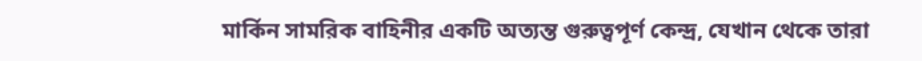মার্কিন সামরিক বাহিনীর একটি অত্যন্ত গুরুত্বপূর্ণ কেন্দ্র, যেখান থেকে তারা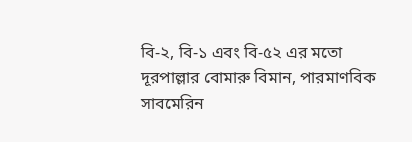বি-২, বি-১ এবং বি-৫২ এর মতো দূরপাল্লার বোমারু বিমান, পারমাণবিক সাবমেরিন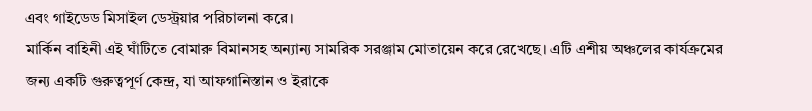এবং গাইডেড মিসাইল ডেস্ট্রয়ার পরিচালনা করে।
মার্কিন বাহিনী এই ঘাঁটিতে বোমারু বিমানসহ অন্যান্য সামরিক সরঞ্জাম মোতায়েন করে রেখেছে। এটি এশীয় অঞ্চলের কার্যক্রমের জন্য একটি গুরুত্বপূর্ণ কেন্দ্র, যা আফগানিস্তান ও ইরাকে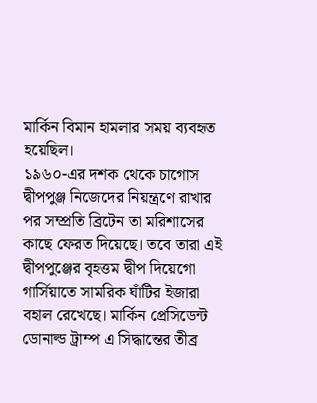মার্কিন বিমান হামলার সময় ব্যবহৃত হয়েছিল।
১৯৬০-এর দশক থেকে চাগোস দ্বীপপুঞ্জ নিজেদের নিয়ন্ত্রণে রাখার পর সম্প্রতি ব্রিটেন তা মরিশাসের কাছে ফেরত দিয়েছে। তবে তারা এই দ্বীপপুঞ্জের বৃহত্তম দ্বীপ দিয়েগো গার্সিয়াতে সামরিক ঘাঁটির ইজারা বহাল রেখেছে। মার্কিন প্রেসিডেন্ট ডোনাল্ড ট্রাম্প এ সিদ্ধান্তের তীব্র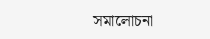সমালোচনা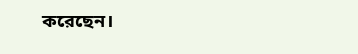করেছেন।